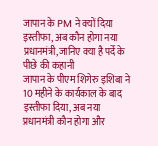जापान के PM ने क्यों दिया इस्तीफा, अब कौन होगा नया प्रधानमंत्री,जानिए क्या है पर्दे के पीछे की कहानी
जापान के पीएम शिगेरु इशिबा ने 10 महीने के कार्यकाल के बाद इस्तीफा दिया, अब नया प्रधानमंत्री कौन होगा और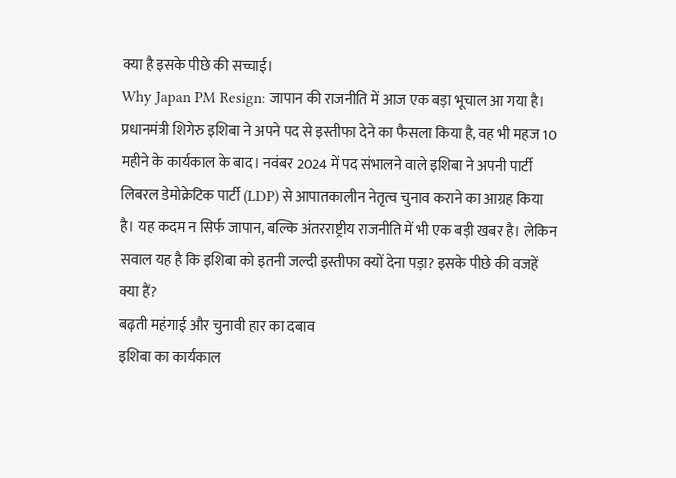क्या है इसके पीछे की सच्चाई।
Why Japan PM Resign: जापान की राजनीति में आज एक बड़ा भूचाल आ गया है। प्रधानमंत्री शिगेरु इशिबा ने अपने पद से इस्तीफा देने का फैसला किया है, वह भी महज 10 महीने के कार्यकाल के बाद। नवंबर 2024 में पद संभालने वाले इशिबा ने अपनी पार्टी लिबरल डेमोक्रेटिक पार्टी (LDP) से आपातकालीन नेतृत्व चुनाव कराने का आग्रह किया है। यह कदम न सिर्फ जापान, बल्कि अंतरराष्ट्रीय राजनीति में भी एक बड़ी खबर है। लेकिन सवाल यह है कि इशिबा को इतनी जल्दी इस्तीफा क्यों देना पड़ा? इसके पीछे की वजहें क्या हैं?
बढ़ती महंगाई और चुनावी हार का दबाव
इशिबा का कार्यकाल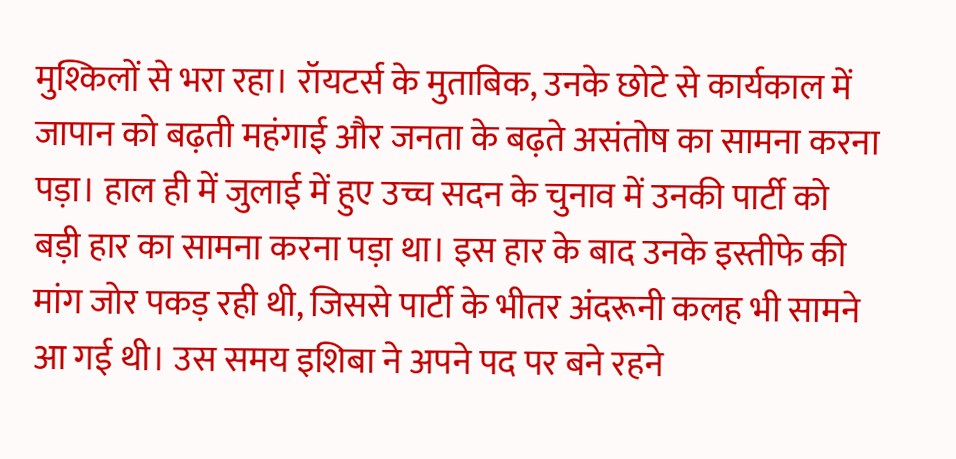मुश्किलों से भरा रहा। रॉयटर्स के मुताबिक, उनके छोटे से कार्यकाल में जापान को बढ़ती महंगाई और जनता के बढ़ते असंतोष का सामना करना पड़ा। हाल ही में जुलाई में हुए उच्च सदन के चुनाव में उनकी पार्टी को बड़ी हार का सामना करना पड़ा था। इस हार के बाद उनके इस्तीफे की मांग जोर पकड़ रही थी, जिससे पार्टी के भीतर अंदरूनी कलह भी सामने आ गई थी। उस समय इशिबा ने अपने पद पर बने रहने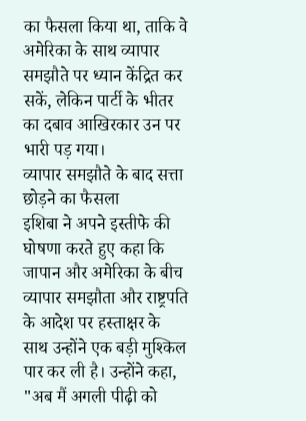का फैसला किया था, ताकि वे अमेरिका के साथ व्यापार समझौते पर ध्यान केंद्रित कर सकें, लेकिन पार्टी के भीतर का दबाव आखिरकार उन पर भारी पड़ गया।
व्यापार समझौते के बाद सत्ता छोड़ने का फैसला
इशिबा ने अपने इस्तीफे की घोषणा करते हुए कहा कि जापान और अमेरिका के बीच व्यापार समझौता और राष्ट्रपति के आदेश पर हस्ताक्षर के साथ उन्होंने एक बड़ी मुश्किल पार कर ली है। उन्होंने कहा, "अब मैं अगली पीढ़ी को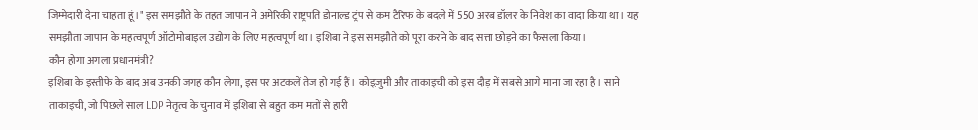जिम्मेदारी देना चाहता हूं।" इस समझौते के तहत जापान ने अमेरिकी राष्ट्रपति डोनाल्ड ट्रंप से कम टैरिफ के बदले में 550 अरब डॉलर के निवेश का वादा किया था। यह समझौता जापान के महत्वपूर्ण ऑटोमोबाइल उद्योग के लिए महत्वपूर्ण था। इशिबा ने इस समझौते को पूरा करने के बाद सत्ता छोड़ने का फैसला किया।
कौन होगा अगला प्रधानमंत्री?
इशिबा के इस्तीफे के बाद अब उनकी जगह कौन लेगा, इस पर अटकलें तेज हो गई हैं। कोइज़ुमी और ताकाइची को इस दौड़ में सबसे आगे माना जा रहा है। साने ताकाइची, जो पिछले साल LDP नेतृत्व के चुनाव में इशिबा से बहुत कम मतों से हारी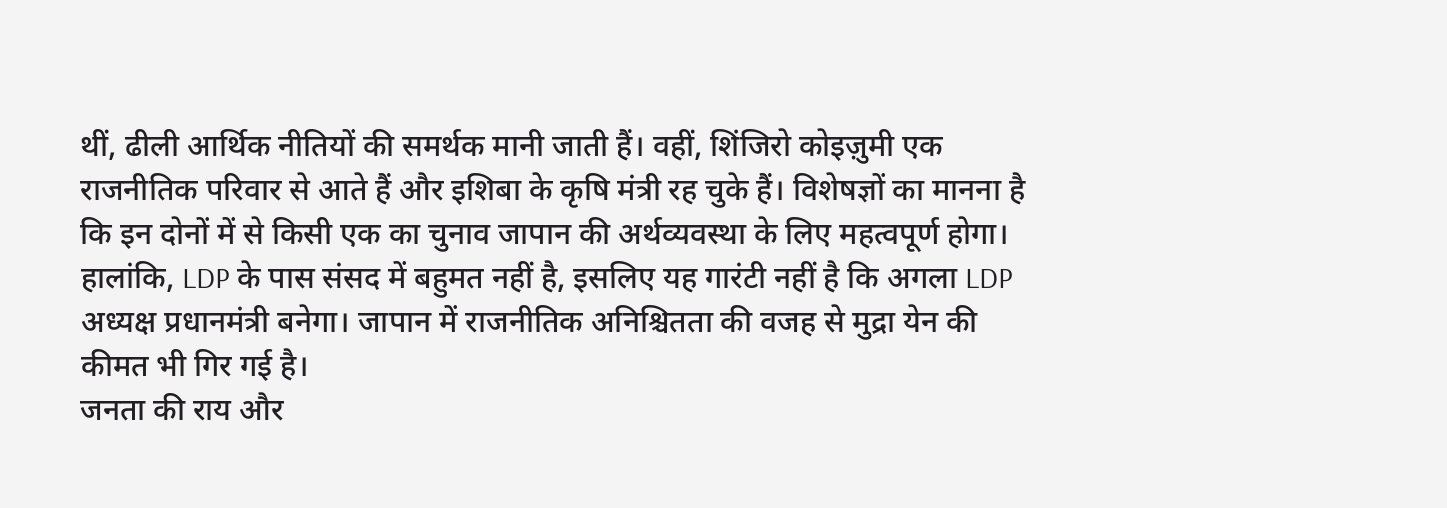थीं, ढीली आर्थिक नीतियों की समर्थक मानी जाती हैं। वहीं, शिंजिरो कोइज़ुमी एक राजनीतिक परिवार से आते हैं और इशिबा के कृषि मंत्री रह चुके हैं। विशेषज्ञों का मानना है कि इन दोनों में से किसी एक का चुनाव जापान की अर्थव्यवस्था के लिए महत्वपूर्ण होगा। हालांकि, LDP के पास संसद में बहुमत नहीं है, इसलिए यह गारंटी नहीं है कि अगला LDP अध्यक्ष प्रधानमंत्री बनेगा। जापान में राजनीतिक अनिश्चितता की वजह से मुद्रा येन की कीमत भी गिर गई है।
जनता की राय और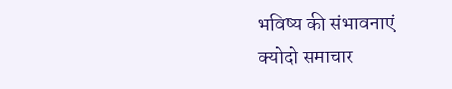भविष्य की संभावनाएं
क्योदो समाचार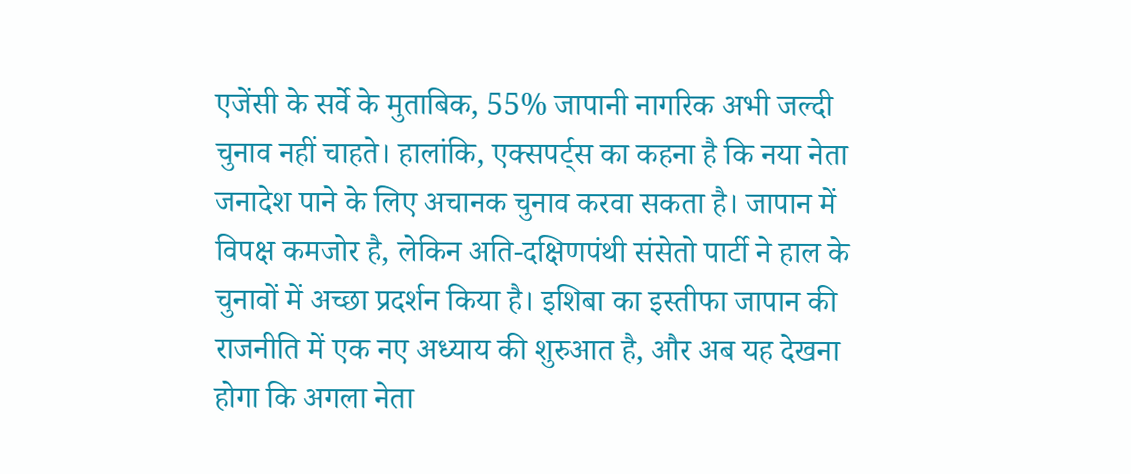एजेंसी के सर्वे के मुताबिक, 55% जापानी नागरिक अभी जल्दी चुनाव नहीं चाहते। हालांकि, एक्सपर्ट्स का कहना है कि नया नेता जनादेश पाने के लिए अचानक चुनाव करवा सकता है। जापान में विपक्ष कमजोर है, लेकिन अति-दक्षिणपंथी संसेतो पार्टी ने हाल के चुनावों में अच्छा प्रदर्शन किया है। इशिबा का इस्तीफा जापान की राजनीति में एक नए अध्याय की शुरुआत है, और अब यह देखना होगा कि अगला नेता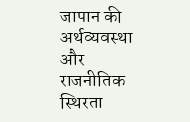जापान की अर्थव्यवस्था और राजनीतिक स्थिरता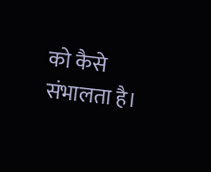को कैसे संभालता है।